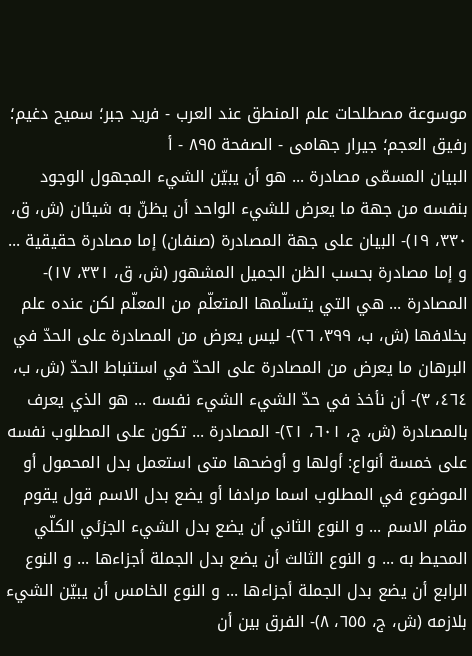موسوعة مصطلحات علم المنطق عند العرب - فريد جبر؛ سميح دغيم؛ رفيق العجم؛ جيرار جهامى - الصفحة ٨٩٥ - أ
البيان المسمّى مصادرة ... هو أن يبيّن الشيء المجهول الوجود بنفسه من جهة ما يعرض للشيء الواحد أن يظنّ به شيئان (ش، ق، ٣٣٠، ١٩)- البيان على جهة المصادرة (صنفان) إما مصادرة حقيقية ... و إما مصادرة بحسب الظن الجميل المشهور (ش، ق، ٣٣١، ١٧)- المصادرة ... هي التي يتسلّمها المتعلّم من المعلّم لكن عنده علم بخلافها (ش، ب، ٣٩٩، ٢٦)- ليس يعرض من المصادرة على الحدّ في البرهان ما يعرض من المصادرة على الحدّ في استنباط الحدّ (ش، ب، ٤٦٤، ٣)- أن نأخذ في حدّ الشيء الشيء نفسه ... هو الذي يعرف بالمصادرة (ش، ج، ٦٠١، ٢١)- المصادرة ... تكون على المطلوب نفسه على خمسة أنواع: أولها و أوضحها متى استعمل بدل المحمول أو الموضوع في المطلوب اسما مرادفا أو يضع بدل الاسم قول يقوم مقام الاسم ... و النوع الثاني أن يضع بدل الشيء الجزئي الكلّي المحيط به ... و النوع الثالث أن يضع بدل الجملة أجزاءها ... و النوع الرابع أن يضع بدل الجملة أجزاءها ... و النوع الخامس أن يبيّن الشيء بلازمه (ش، ج، ٦٥٥، ٨)- الفرق بين أن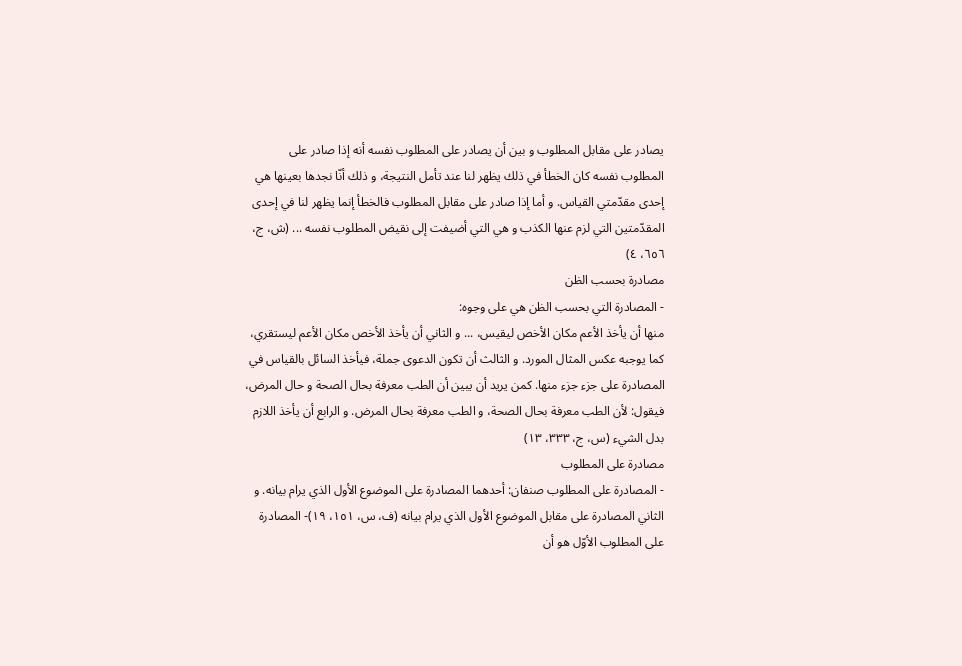يصادر على مقابل المطلوب و بين أن يصادر على المطلوب نفسه أنه إذا صادر على المطلوب نفسه كان الخطأ في ذلك يظهر لنا عند تأمل النتيجة، و ذلك أنّا نجدها بعينها هي إحدى مقدّمتي القياس. و أما إذا صادر على مقابل المطلوب فالخطأ إنما يظهر لنا في إحدى المقدّمتين التي لزم عنها الكذب و هي التي أضيفت إلى نقيض المطلوب نفسه ... (ش، ج، ٦٥٦، ٤)
مصادرة بحسب الظن
- المصادرة التي بحسب الظن هي على وجوه:
منها أن يأخذ الأعم مكان الأخص ليقيس، ... و الثاني أن يأخذ الأخص مكان الأعم ليستقري، كما يوجبه عكس المثال المورد. و الثالث أن تكون الدعوى جملة، فيأخذ السائل بالقياس في المصادرة على جزء جزء منها. كمن يريد أن يبين أن الطب معرفة بحال الصحة و حال المرض، فيقول: لأن الطب معرفة بحال الصحة، و الطب معرفة بحال المرض. و الرابع أن يأخذ اللازم بدل الشيء (س، ج، ٣٣٣، ١٣)
مصادرة على المطلوب
- المصادرة على المطلوب صنفان: أحدهما المصادرة على الموضوع الأول الذي يرام بيانه. و الثاني المصادرة على مقابل الموضوع الأول الذي يرام بيانه (ف، س، ١٥١، ١٩)- المصادرة على المطلوب الأوّل هو أن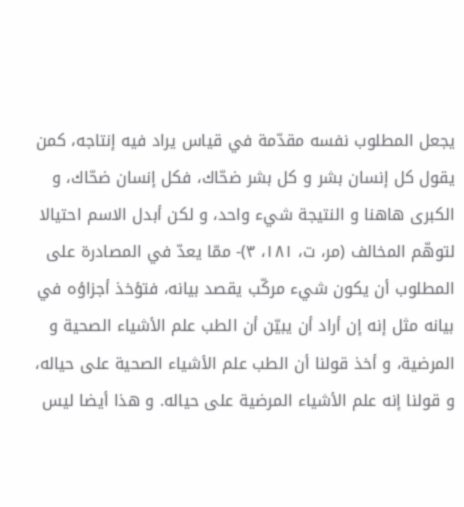يجعل المطلوب نفسه مقدّمة في قياس يراد فيه إنتاجه، كمن يقول كل إنسان بشر و كل بشر ضحّاك، فكل إنسان ضحّاك، و الكبرى هاهنا و النتيجة شيء واحد، و لكن أبدل الاسم احتيالا لتوهّم المخالف (مر، ت، ١٨١، ٣)- ممّا يعدّ في المصادرة على المطلوب أن يكون شيء مركّب يقصد بيانه، فتؤخذ أجزاؤه في بيانه مثل إنه إن أراد أن يبيّن أن الطب علم الأشياء الصحية و المرضية، و أخذ قولنا أن الطب علم الأشياء الصحية على حياله، و قولنا إنه علم الأشياء المرضية على حياله. و هذا أيضا ليس